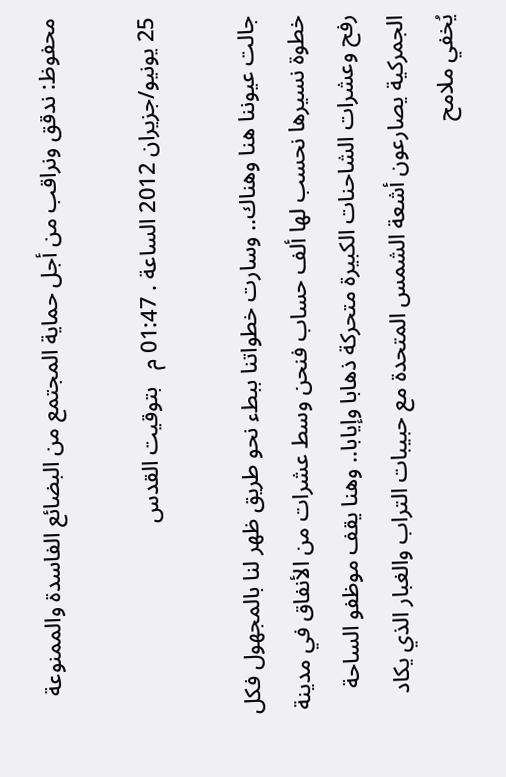محفوظ: ندقق ونراقب من أجل حماية المجتمع من البضائع الفاسدة والممنوعة

25 يونيو/جزيران 2012 الساعة . 01:47 م   بتوقيت القدس

جالت عيوننا هنا وهناك.. وسارت خطواتنا ببطء نحو طريق ظهر لنا بالمجهول فكل خطوة نسيرها نحسب لها ألف حساب فنحن وسط عشرات من الأنفاق في مدينة رفح وعشرات الشاحنات الكبيرة متحركة ذهابا وإيابا.. وهنا يقف موظفو الساحة الجمركية يصارعون أشعة الشمس المتحدة مع حبيبات التراب والغبار الذي يكاد يُخفي ملامح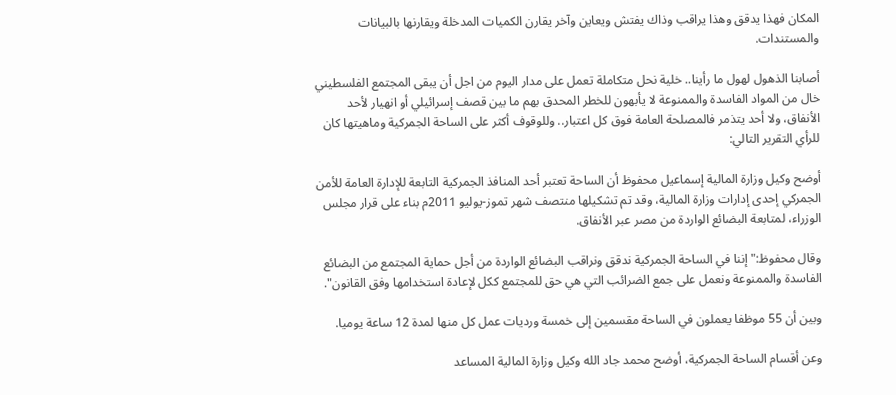المكان فهذا يدقق وهذا يراقب وذاك يفتش ويعاين وآخر يقارن الكميات المدخلة ويقارنها بالبيانات والمستندات.

أصابنا الذهول لهول ما رأينا.. خلية نحل متكاملة تعمل على مدار اليوم من اجل أن يبقى المجتمع الفلسطيني خال من المواد الفاسدة والممنوعة لا يأبهون للخطر المحدق بهم ما بين قصف إسرائيلي أو انهيار لأحد الأنفاق، ولا أحد يتذمر فالمصلحة العامة فوق كل اعتبار.. وللوقوف أكثر على الساحة الجمركية وماهيتها كان للرأي التقرير التالي:

أوضح وكيل وزارة المالية إسماعيل محفوظ أن الساحة تعتبر أحد المنافذ الجمركية التابعة للإدارة العامة للأمن الجمركي إحدى إدارات وزارة المالية، وقد تم تشكيلها منتصف شهر تموز-يوليو 2011م بناء على قرار مجلس الوزراء، لمتابعة البضائع الواردة من مصر عبر الأنفاق.

وقال محفوظ:" إننا في الساحة الجمركية ندقق ونراقب البضائع الواردة من أجل حماية المجتمع من البضائع الفاسدة والممنوعة ونعمل على جمع الضرائب التي هي حق للمجتمع ككل لإعادة استخدامها وفق القانون".

وبين أن 55 موظفا يعملون في الساحة مقسمين إلى خمسة ورديات عمل كل منها لمدة 12 ساعة يوميا.

وعن أقسام الساحة الجمركية، أوضح محمد جاد الله وكيل وزارة المالية المساعد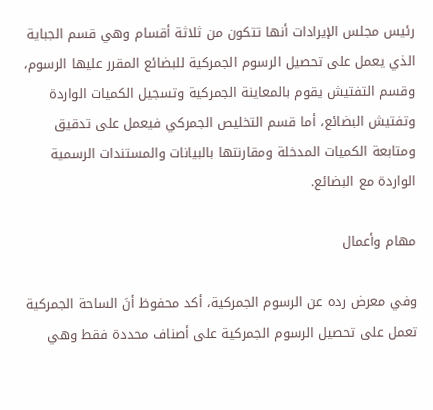رئيس مجلس الإيرادات أنها تتكون من ثلاثة أقسام وهي قسم الجباية الذي يعمل على تحصيل الرسوم الجمركية للبضائع المقرر عليها الرسوم، وقسم التفتيش يقوم بالمعاينة الجمركية وتسجيل الكميات الواردة وتفتيش البضائع، أما قسم التخليص الجمركي فيعمل على تدقيق ومتابعة الكميات المدخلة ومقارنتها بالبيانات والمستندات الرسمية الواردة مع البضائع.

مهام وأعمال

وفي معرض رده عن الرسوم الجمركية، أكد محفوظ أنَ الساحة الجمركية تعمل على تحصيل الرسوم الجمركية على أصناف محددة فقط وهي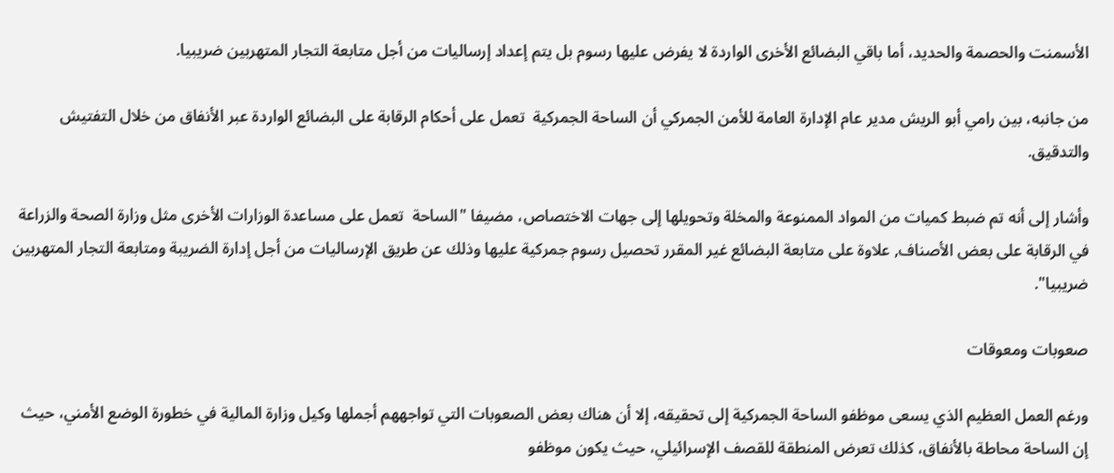الأسمنت والحصمة والحديد، أما باقي البضائع الأخرى الواردة لا يفرض عليها رسوم بل يتم إعداد إرساليات من أجل متابعة التجار المتهربين ضريبيا.

من جانبه، بين رامي أبو الريش مدير عام الإدارة العامة للأمن الجمركي أن الساحة الجمركية  تعمل على أحكام الرقابة على البضائع الواردة عبر الأنفاق من خلال التفتيش والتدقيق.

وأشار إلى أنه تم ضبط كميات من المواد الممنوعة والمخلة وتحويلها إلى جهات الاختصاص، مضيفا "الساحة  تعمل على مساعدة الوزارات الأخرى مثل وزارة الصحة والزراعة في الرقابة على بعض الأصناف, علاوة على متابعة البضائع غير المقرر تحصيل رسوم جمركية عليها وذلك عن طريق الإرساليات من أجل إدارة الضريبة ومتابعة التجار المتهربين ضريبيا".

صعوبات ومعوقات

ورغم العمل العظيم الذي يسعى موظفو الساحة الجمركية إلى تحقيقه، إلا أن هناك بعض الصعوبات التي تواجههم أجملها وكيل وزارة المالية في خطورة الوضع الأمني، حيث إن الساحة محاطة بالأنفاق، كذلك تعرض المنطقة للقصف الإسرائيلي، حيث يكون موظفو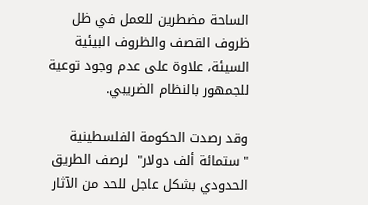الساحة مضطرين للعمل في ظل ظروف القصف والظروف البيئية السيئة، علاوة على عدم وجود توعية للجمهور بالنظام الضريبي.

وقد رصدت الحكومة الفلسطينية "ستمائة ألف دولار"  لرصف الطريق الحدودي بشكل عاجل للحد من الآثار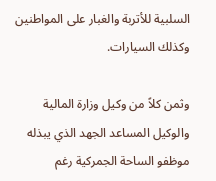السلبية للأتربة والغبار على المواطنين وكذلك السيارات.

وثمن كلاً من وكيل وزارة المالية والوكيل المساعد الجهد الذي يبذله موظفو الساحة الجمركية رغم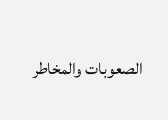الصعوبات والمخاطر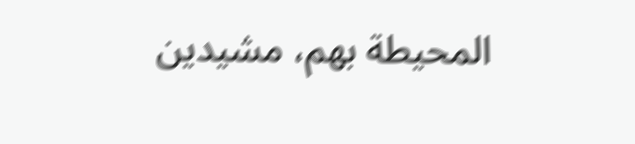المحيطة بهم، مشيدين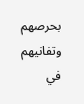بحرصهم وتفانيهم في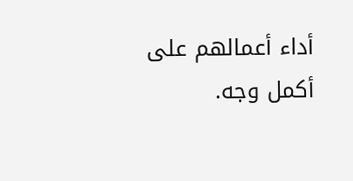أداء أعمالهم على أكمل وجه.